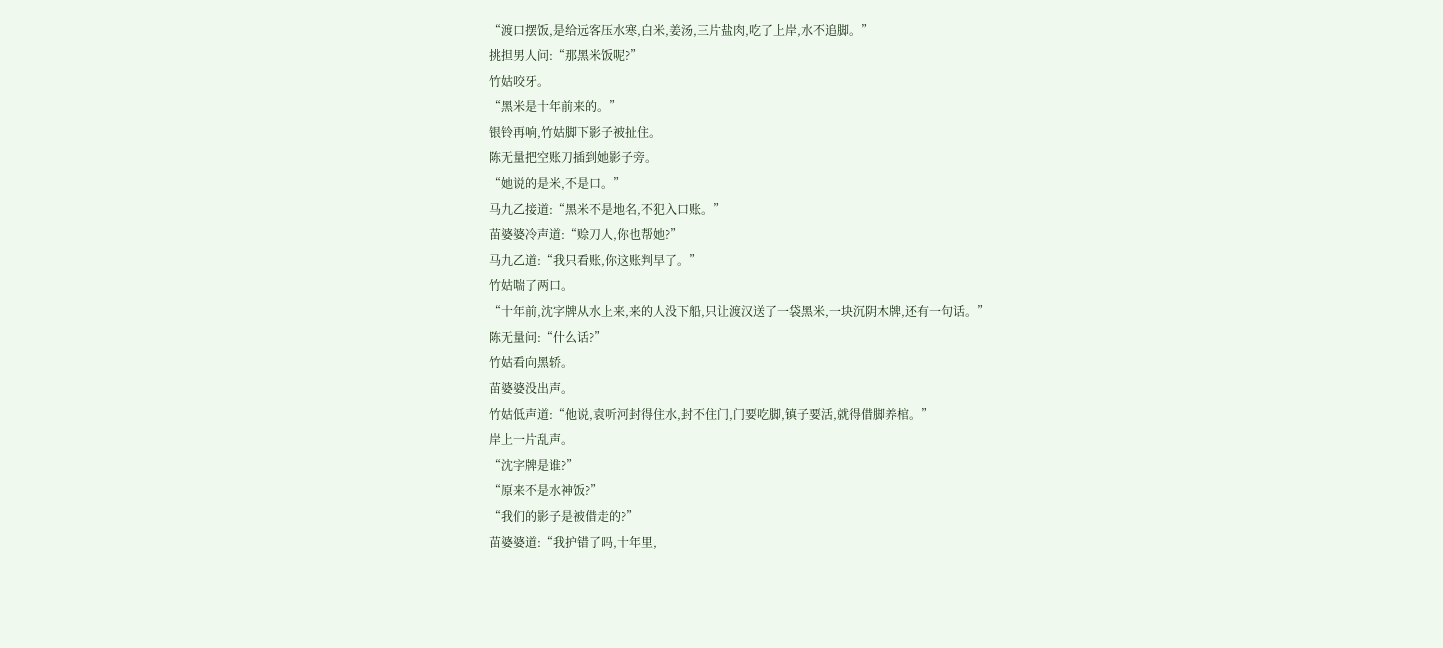“渡口摆饭,是给远客压水寒,白米,姜汤,三片盐肉,吃了上岸,水不追脚。”
挑担男人问:“那黑米饭呢?”
竹姑咬牙。
“黑米是十年前来的。”
银铃再响,竹姑脚下影子被扯住。
陈无量把空账刀插到她影子旁。
“她说的是米,不是口。”
马九乙接道:“黑米不是地名,不犯入口账。”
苗婆婆冷声道:“赊刀人,你也帮她?”
马九乙道:“我只看账,你这账判早了。”
竹姑喘了两口。
“十年前,沈字牌从水上来,来的人没下船,只让渡汉送了一袋黑米,一块沉阴木牌,还有一句话。”
陈无量问:“什么话?”
竹姑看向黑轿。
苗婆婆没出声。
竹姑低声道:“他说,袁听河封得住水,封不住门,门要吃脚,镇子要活,就得借脚养棺。”
岸上一片乱声。
“沈字牌是谁?”
“原来不是水神饭?”
“我们的影子是被借走的?”
苗婆婆道:“我护错了吗,十年里,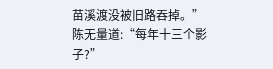苗溪渡没被旧路吞掉。”
陈无量道:“每年十三个影子?”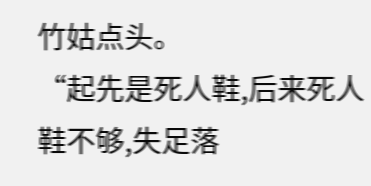竹姑点头。
“起先是死人鞋,后来死人鞋不够,失足落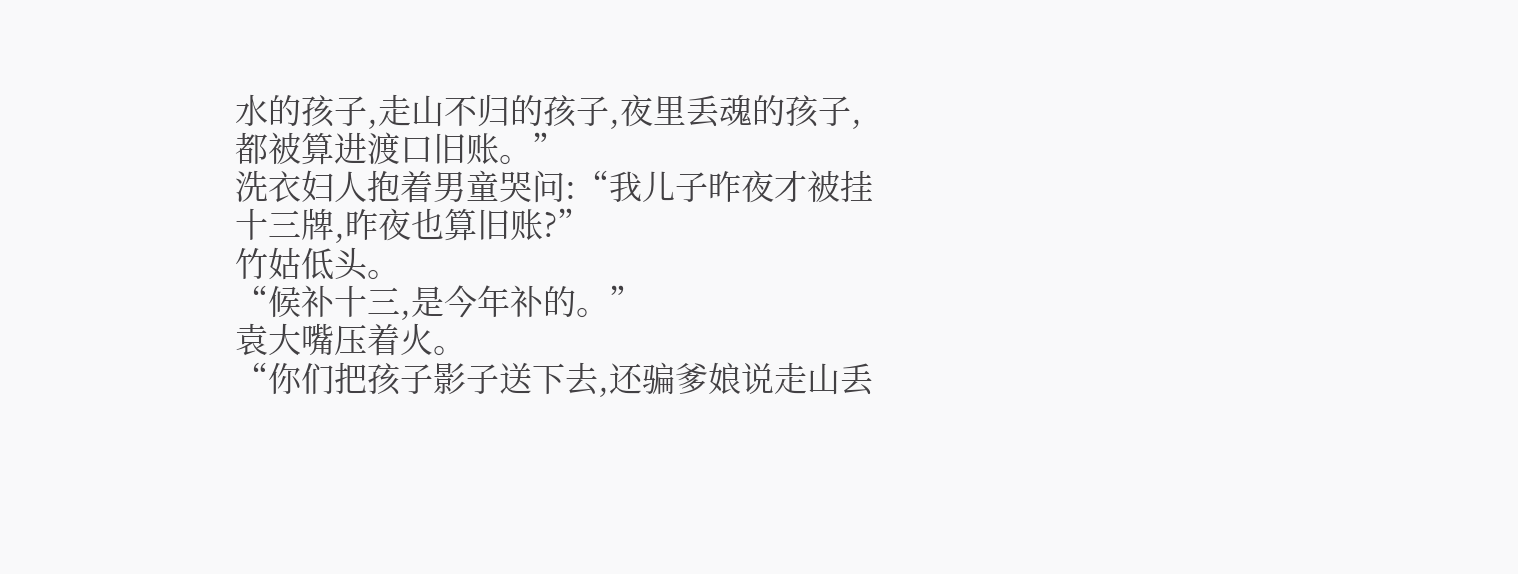水的孩子,走山不归的孩子,夜里丢魂的孩子,都被算进渡口旧账。”
洗衣妇人抱着男童哭问:“我儿子昨夜才被挂十三牌,昨夜也算旧账?”
竹姑低头。
“候补十三,是今年补的。”
袁大嘴压着火。
“你们把孩子影子送下去,还骗爹娘说走山丢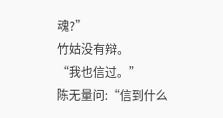魂?”
竹姑没有辩。
“我也信过。”
陈无量问:“信到什么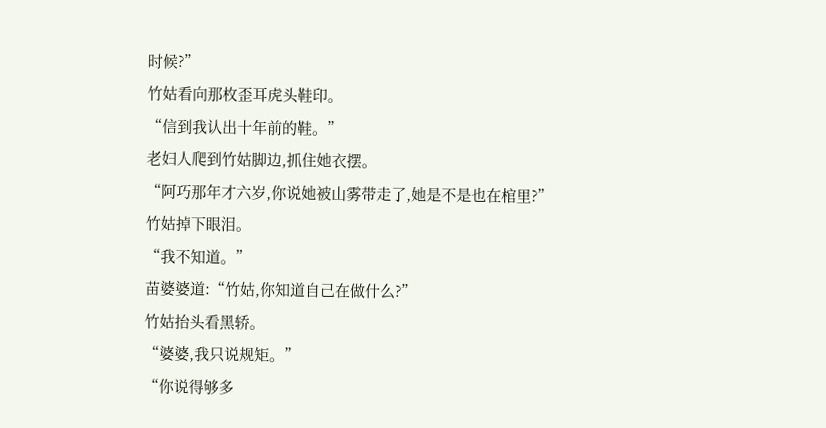时候?”
竹姑看向那枚歪耳虎头鞋印。
“信到我认出十年前的鞋。”
老妇人爬到竹姑脚边,抓住她衣摆。
“阿巧那年才六岁,你说她被山雾带走了,她是不是也在棺里?”
竹姑掉下眼泪。
“我不知道。”
苗婆婆道:“竹姑,你知道自己在做什么?”
竹姑抬头看黑轿。
“婆婆,我只说规矩。”
“你说得够多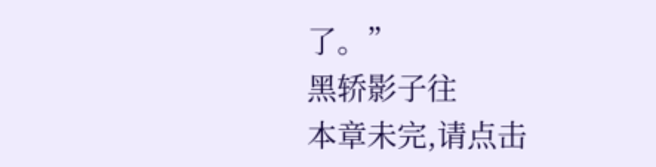了。”
黑轿影子往
本章未完,请点击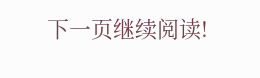下一页继续阅读!